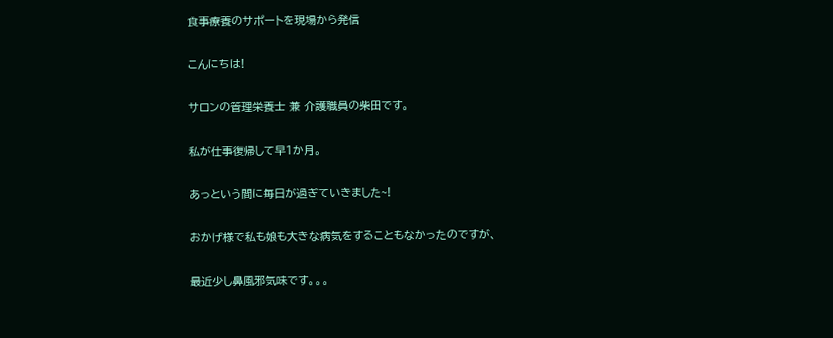食事療養のサポートを現場から発信

こんにちは!

サロンの管理栄養士 兼 介護職員の柴田です。

私が仕事復帰して早1か月。

あっという間に毎日が過ぎていきました~!

おかげ様で私も娘も大きな病気をすることもなかったのですが、

最近少し鼻風邪気味です。。。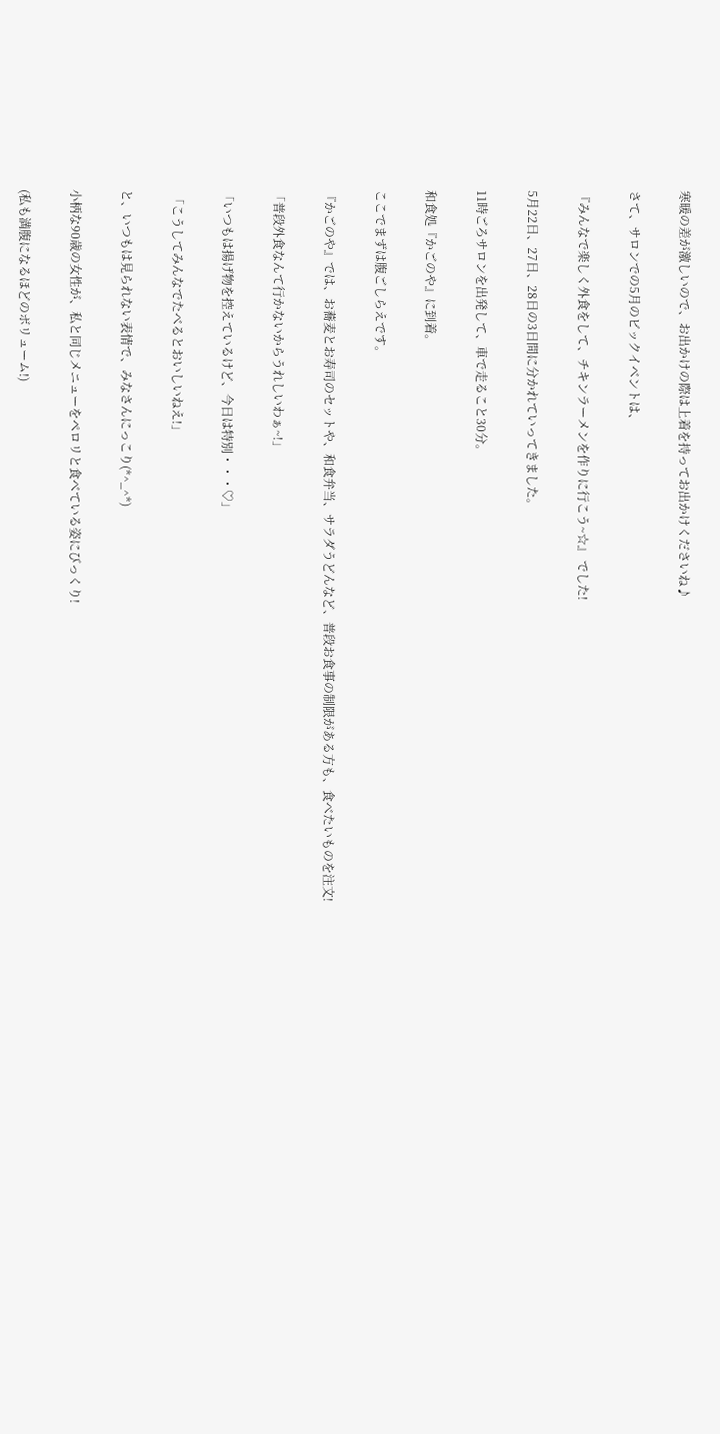寒暖の差が激しいので、お出かけの際は上着を持ってお出かけくださいね♪

さて、サロンでの5月のビックイベントは、

『みんなで楽しく外食をして、チキンラーメンを作りに行こう~☆』 でした!

5月22日、27日、28日の3日間に分かれていってきました。

11時ごろサロンを出発して、車で走ること30分。

和食処『かごのや』に到着。

ここでまずは腹ごしらえです。

『かごのや』では、お蕎麦とお寿司のセットや、和食弁当、サラダうどんなど、普段お食事の制限がある方も、食べたいものを注文!

「普段外食なんて行かないからうれしいわぁ~!」

「いつもは揚げ物を控えているけど、今日は特別・・・♡」

 「こうしてみんなでたべるとおいしいねえ!」

と、いつもは見られない表情で、みなさんにっこり(*^_^*)

小柄な90歳の女性が、私と同じメニューをペロリと食べている姿にびっくり!

(私も満腹になるほどのボリューム!)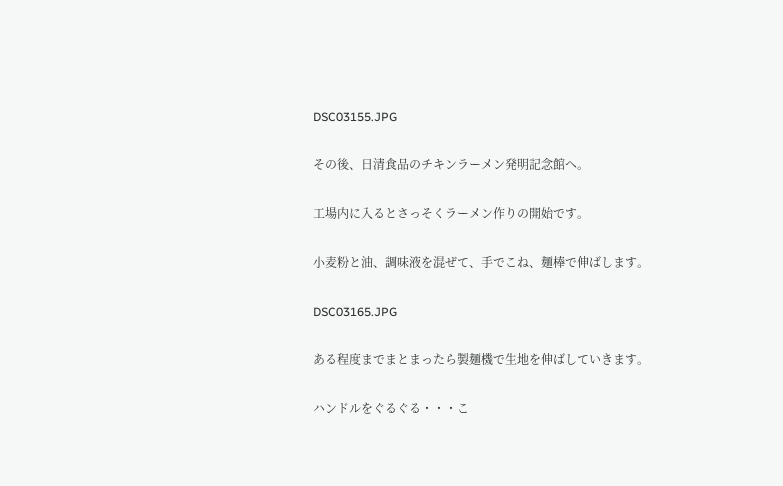DSC03155.JPG

その後、日清食品のチキンラーメン発明記念館へ。

工場内に入るとさっそくラーメン作りの開始です。

小麦粉と油、調味液を混ぜて、手でこね、麺棒で伸ばします。

DSC03165.JPG

ある程度までまとまったら製麺機で生地を伸ばしていきます。

ハンドルをぐるぐる・・・こ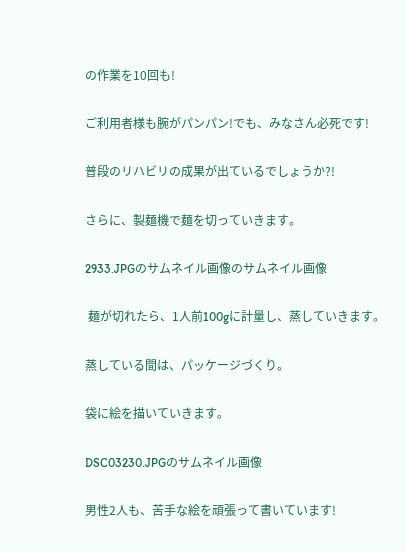の作業を10回も!

ご利用者様も腕がパンパン!でも、みなさん必死です!

普段のリハビリの成果が出ているでしょうか?!

さらに、製麺機で麺を切っていきます。

2933.JPGのサムネイル画像のサムネイル画像

 麺が切れたら、1人前100gに計量し、蒸していきます。

蒸している間は、パッケージづくり。

袋に絵を描いていきます。

DSC03230.JPGのサムネイル画像

男性2人も、苦手な絵を頑張って書いています!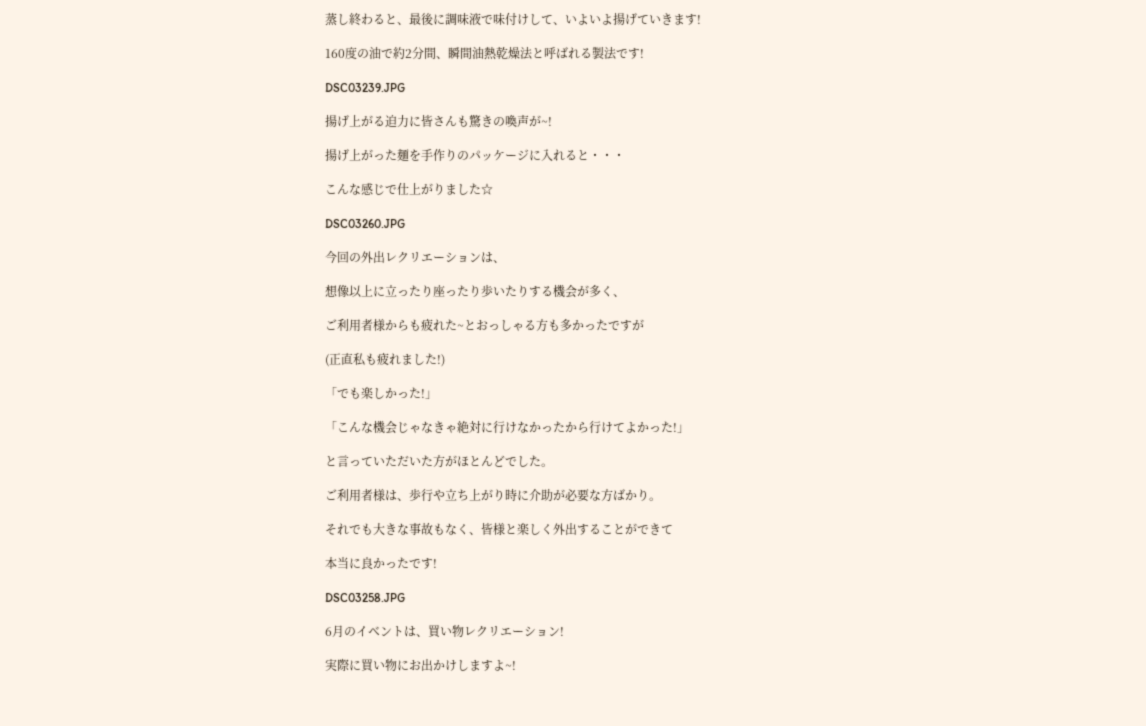蒸し終わると、最後に調味液で味付けして、いよいよ揚げていきます!

160度の油で約2分間、瞬間油熱乾燥法と呼ばれる製法です!

DSC03239.JPG

揚げ上がる迫力に皆さんも驚きの喚声が~!

揚げ上がった麺を手作りのパッケージに入れると・・・

こんな感じで仕上がりました☆

DSC03260.JPG

今回の外出レクリエーションは、

想像以上に立ったり座ったり歩いたりする機会が多く、

ご利用者様からも疲れた~とおっしゃる方も多かったですが

(正直私も疲れました!)

「でも楽しかった!」

「こんな機会じゃなきゃ絶対に行けなかったから行けてよかった!」

と言っていただいた方がほとんどでした。

ご利用者様は、歩行や立ち上がり時に介助が必要な方ばかり。

それでも大きな事故もなく、皆様と楽しく外出することができて

本当に良かったです!

DSC03258.JPG

6月のイベントは、買い物レクリエーション!

実際に買い物にお出かけしますよ~!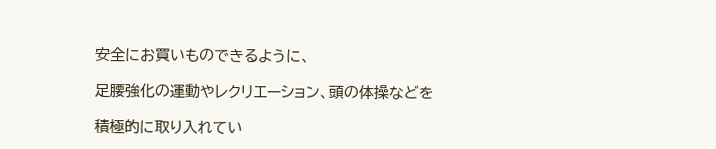安全にお買いものできるように、

足腰強化の運動やレクリエーション、頭の体操などを

積極的に取り入れてい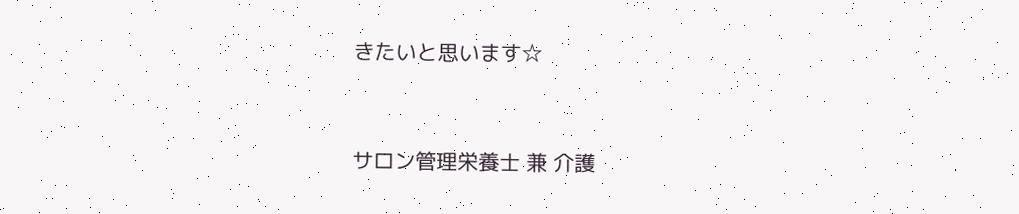きたいと思います☆



サロン管理栄養士 兼 介護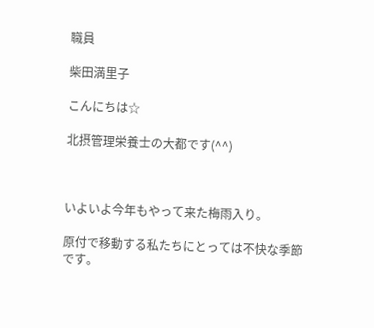職員

柴田満里子

こんにちは☆

北摂管理栄養士の大都です(^^)



いよいよ今年もやって来た梅雨入り。

原付で移動する私たちにとっては不快な季節です。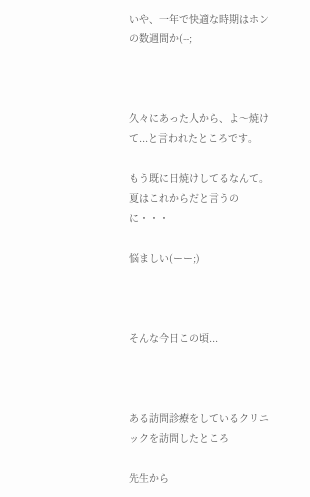いや、一年で快適な時期はホンの数週間か(--;



久々にあった人から、よ〜焼けて...と言われたところです。

もう既に日焼けしてるなんて。夏はこれからだと言うのに・・・

悩ましい(ーー;)



そんな今日この頃...



ある訪問診療をしているクリニックを訪問したところ

先生から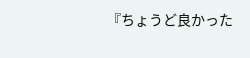『ちょうど良かった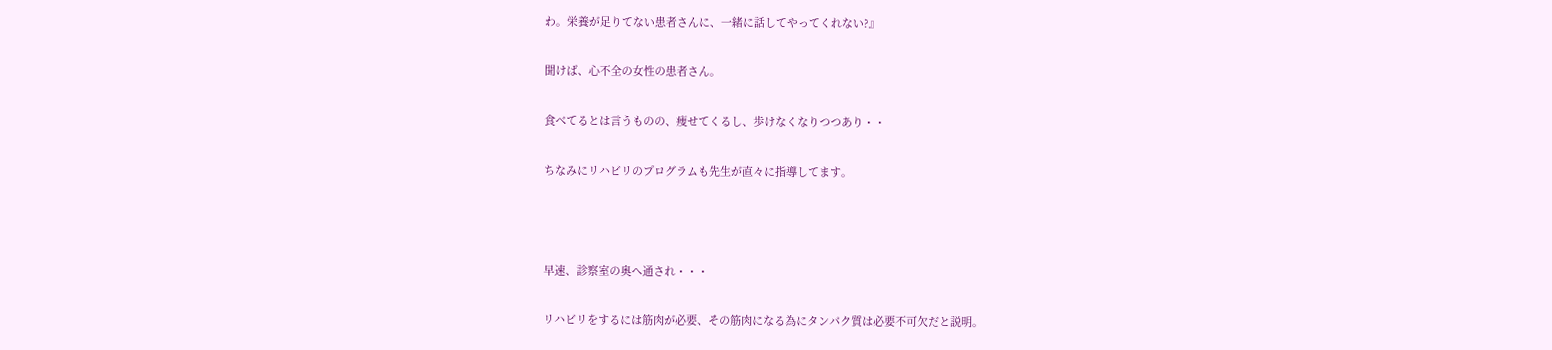わ。栄養が足りてない患者さんに、一緒に話してやってくれない?』

聞けば、心不全の女性の患者さん。

食べてるとは言うものの、痩せてくるし、歩けなくなりつつあり・・

ちなみにリハビリのプログラムも先生が直々に指導してます。



早速、診察室の奥へ通され・・・

リハビリをするには筋肉が必要、その筋肉になる為にタンパク質は必要不可欠だと説明。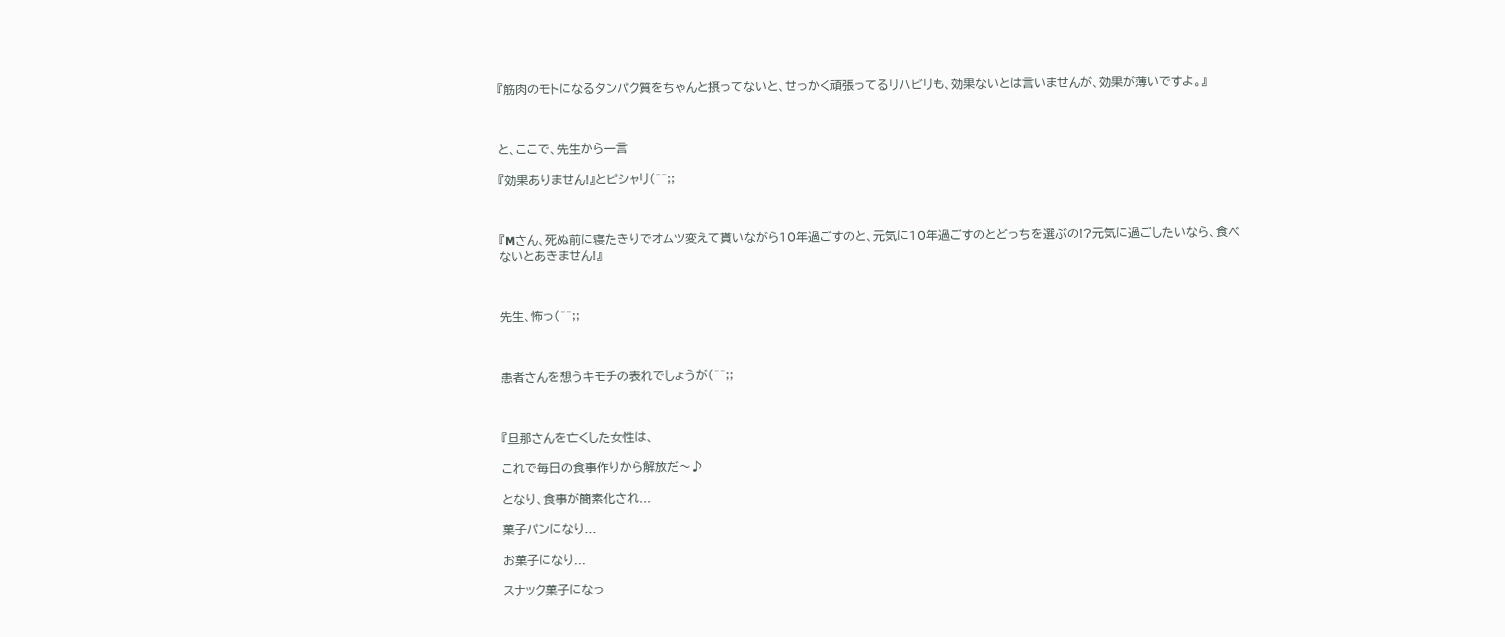『筋肉のモトになるタンパク質をちゃんと摂ってないと、せっかく頑張ってるリハビリも、効果ないとは言いませんが、効果が薄いですよ。』



と、ここで、先生から一言

『効果ありません!』とピシャリ(^^;;



『Mさん、死ぬ前に寝たきりでオムツ変えて貰いながら10年過ごすのと、元気に10年過ごすのとどっちを選ぶの!?元気に過ごしたいなら、食べないとあきません!』



先生、怖っ(^^;;



患者さんを想うキモチの表れでしょうが(^^;;



『旦那さんを亡くした女性は、

これで毎日の食事作りから解放だ〜♪

となり、食事が簡素化され...

菓子パンになり...

お菓子になり...

スナック菓子になっ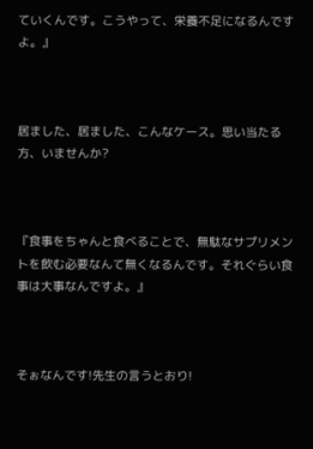ていくんです。こうやって、栄養不足になるんですよ。』



居ました、居ました、こんなケース。思い当たる方、いませんか?



『食事をちゃんと食べることで、無駄なサプリメントを飲む必要なんて無くなるんです。それぐらい食事は大事なんですよ。』



そぉなんです!先生の言うとおり!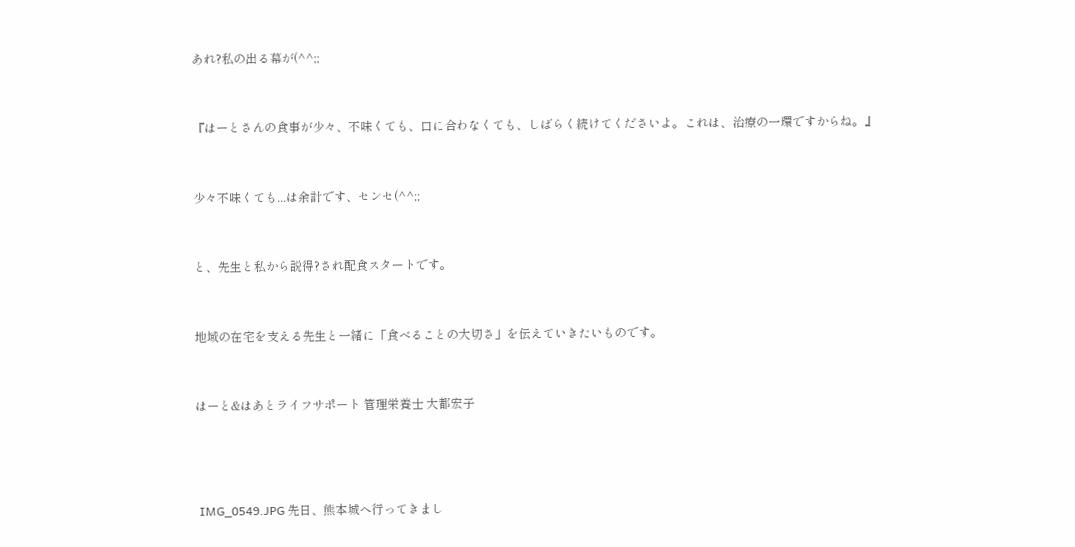あれ?私の出る幕が(^^;;



『はーとさんの食事が少々、不味くても、口に合わなくても、しばらく続けてくださいよ。これは、治療の一環ですからね。』



少々不味くても...は余計です、センセ(^^;;



と、先生と私から説得?され配食スタートです。



地域の在宅を支える先生と一緒に「食べることの大切さ」を伝えていきたいものです。



はーと&はあとライフサポート 管理栄養士 大都宏子





 IMG_0549.JPG 先日、熊本城へ行ってきまし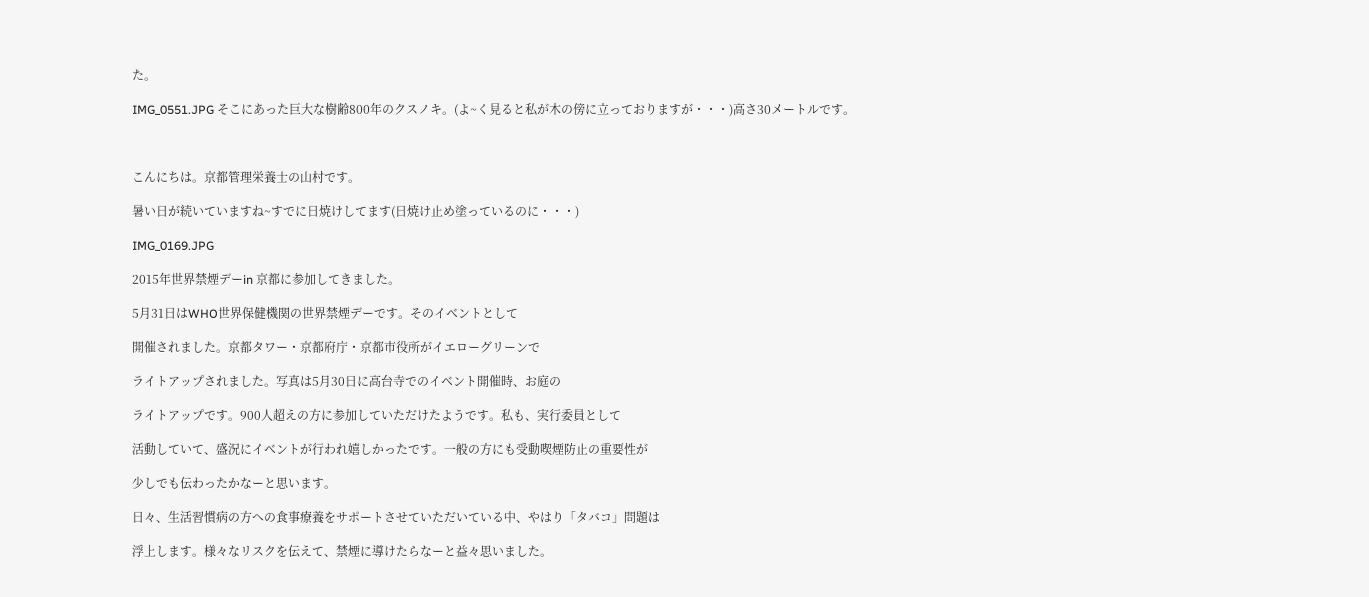た。

IMG_0551.JPG そこにあった巨大な樹齢800年のクスノキ。(よ~く見ると私が木の傍に立っておりますが・・・)高さ30メートルです。



こんにちは。京都管理栄養士の山村です。

暑い日が続いていますね~すでに日焼けしてます(日焼け止め塗っているのに・・・)

IMG_0169.JPG

2015年世界禁煙デーin 京都に参加してきました。

5月31日はWHO世界保健機関の世界禁煙デーです。そのイベントとして

開催されました。京都タワー・京都府庁・京都市役所がイエローグリーンで

ライトアップされました。写真は5月30日に高台寺でのイベント開催時、お庭の

ライトアップです。900人超えの方に参加していただけたようです。私も、実行委員として

活動していて、盛況にイベントが行われ嬉しかったです。一般の方にも受動喫煙防止の重要性が

少しでも伝わったかなーと思います。

日々、生活習慣病の方への食事療養をサポートさせていただいている中、やはり「タバコ」問題は

浮上します。様々なリスクを伝えて、禁煙に導けたらなーと益々思いました。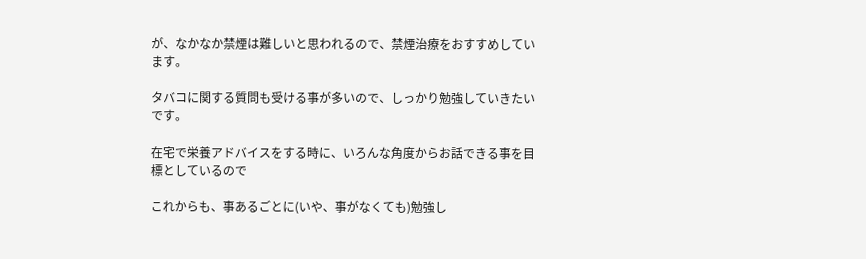が、なかなか禁煙は難しいと思われるので、禁煙治療をおすすめしています。

タバコに関する質問も受ける事が多いので、しっかり勉強していきたいです。

在宅で栄養アドバイスをする時に、いろんな角度からお話できる事を目標としているので

これからも、事あるごとに(いや、事がなくても)勉強し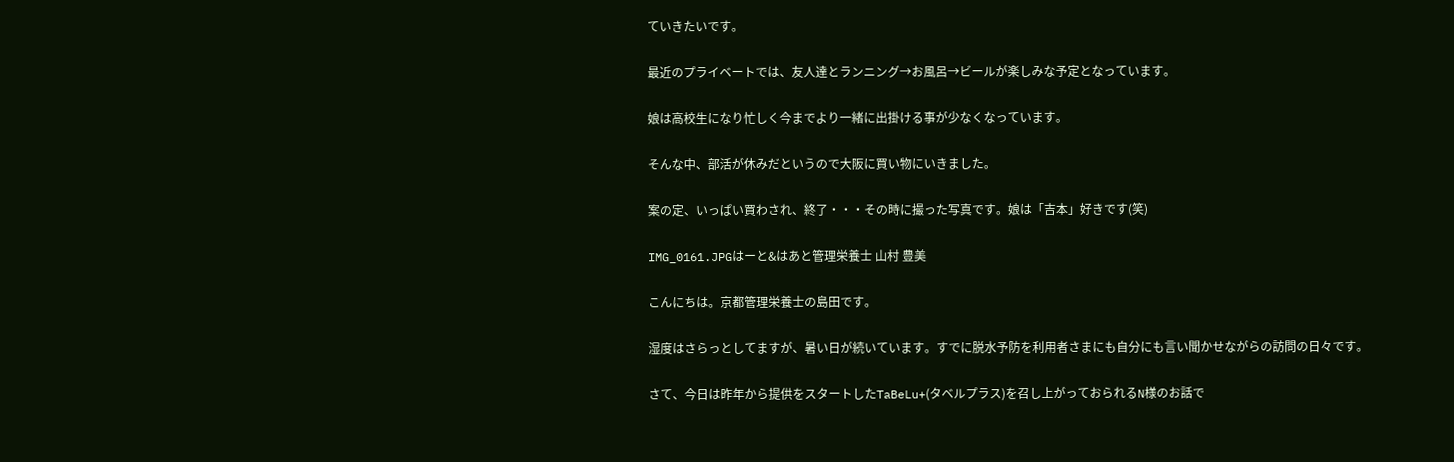ていきたいです。

最近のプライベートでは、友人達とランニング→お風呂→ビールが楽しみな予定となっています。

娘は高校生になり忙しく今までより一緒に出掛ける事が少なくなっています。

そんな中、部活が休みだというので大阪に買い物にいきました。

案の定、いっぱい買わされ、終了・・・その時に撮った写真です。娘は「吉本」好きです(笑)

IMG_0161.JPGはーと&はあと管理栄養士 山村 豊美

こんにちは。京都管理栄養士の島田です。

湿度はさらっとしてますが、暑い日が続いています。すでに脱水予防を利用者さまにも自分にも言い聞かせながらの訪問の日々です。

さて、今日は昨年から提供をスタートしたTaBeLu+(タベルプラス)を召し上がっておられるN様のお話で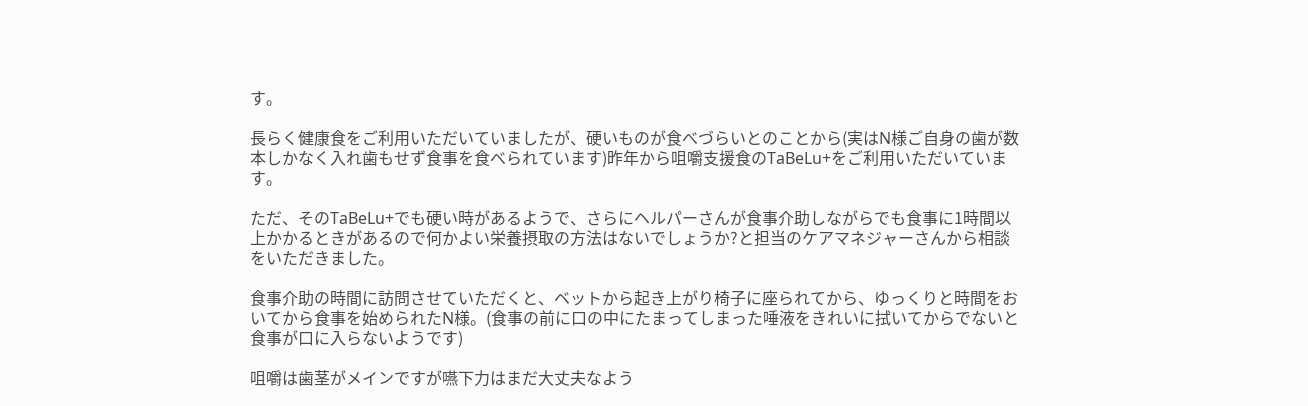す。

長らく健康食をご利用いただいていましたが、硬いものが食べづらいとのことから(実はN様ご自身の歯が数本しかなく入れ歯もせず食事を食べられています)昨年から咀嚼支援食のTaBeLu+をご利用いただいています。

ただ、そのTaBeLu+でも硬い時があるようで、さらにヘルパーさんが食事介助しながらでも食事に1時間以上かかるときがあるので何かよい栄養摂取の方法はないでしょうか?と担当のケアマネジャーさんから相談をいただきました。

食事介助の時間に訪問させていただくと、ベットから起き上がり椅子に座られてから、ゆっくりと時間をおいてから食事を始められたN様。(食事の前に口の中にたまってしまった唾液をきれいに拭いてからでないと食事が口に入らないようです)

咀嚼は歯茎がメインですが嚥下力はまだ大丈夫なよう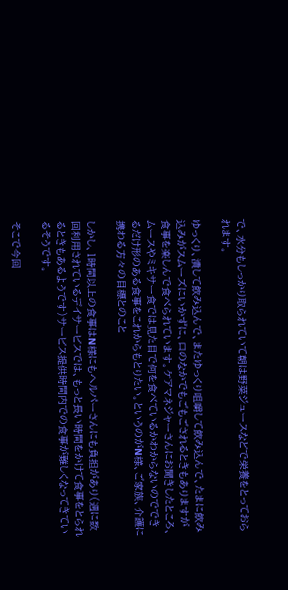で、水分もしっかり取られていて朝は野菜ジュースなどで栄養をとっておられます。

ゆっくり、潰して飲み込んで、またゆっくり咀嚼して飲み込んで、たまに飲み込みがスムーズにいかずに、口のなかでもごもごされるときもありますが食事を楽しんで食べられています。ケアマネジャーさんにお聞きしたところ、ムースやミキサー食では見た目で何を食べているかわからないのでできるだけ形のある食事をこれからもとりたい。というのがN様、ご家族、介護に携わる方々の目標とのこと

しかし、1時間以上の食事はN様にもヘルパーさんにも負担があり(週に数回利用されているデイサービスでは、もっと長い時間をかけて食事をとられるときもあるようです)サービス提供時間内での食事が難しくなってきているそうです。

そこで今回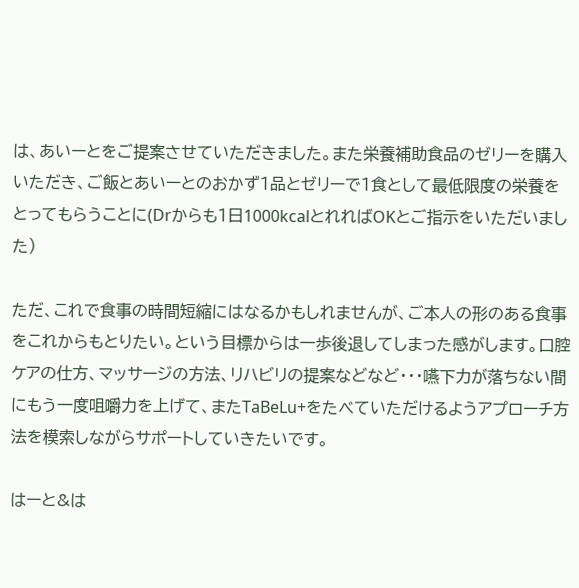は、あいーとをご提案させていただきました。また栄養補助食品のゼリーを購入いただき、ご飯とあいーとのおかず1品とゼリーで1食として最低限度の栄養をとってもらうことに(Drからも1日1000kcalとれればOKとご指示をいただいました)

ただ、これで食事の時間短縮にはなるかもしれませんが、ご本人の形のある食事をこれからもとりたい。という目標からは一歩後退してしまった感がします。口腔ケアの仕方、マッサージの方法、リハビリの提案などなど・・・嚥下力が落ちない間にもう一度咀嚼力を上げて、またTaBeLu+をたべていただけるようアプローチ方法を模索しながらサポートしていきたいです。

はーと&は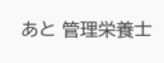あと 管理栄養士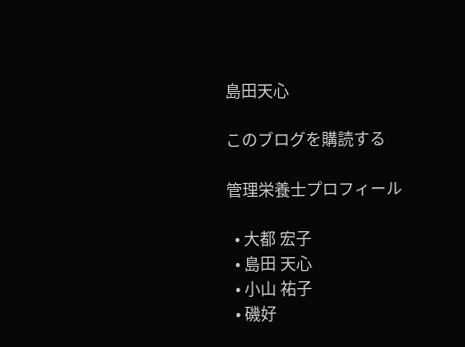島田天心

このブログを購読する

管理栄養士プロフィール

  • 大都 宏子
  • 島田 天心
  • 小山 祐子
  • 磯好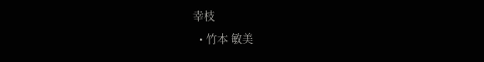幸枝
  • 竹本 敏美